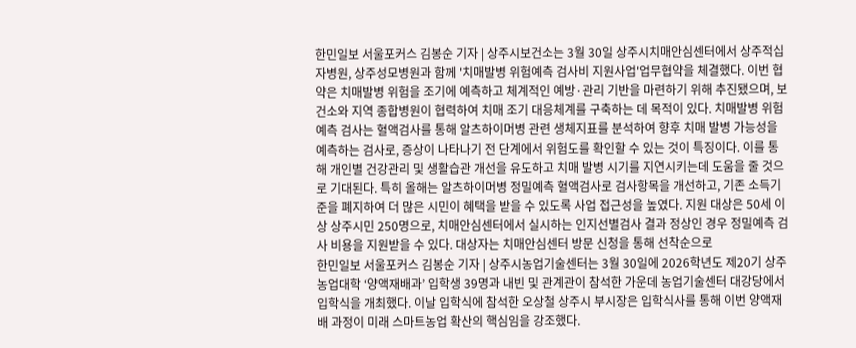한민일보 서울포커스 김봉순 기자 | 상주시보건소는 3월 30일 상주시치매안심센터에서 상주적십자병원, 상주성모병원과 함께 '치매발병 위험예측 검사비 지원사업'업무협약을 체결했다. 이번 협약은 치매발병 위험을 조기에 예측하고 체계적인 예방·관리 기반을 마련하기 위해 추진됐으며, 보건소와 지역 종합병원이 협력하여 치매 조기 대응체계를 구축하는 데 목적이 있다. 치매발병 위험예측 검사는 혈액검사를 통해 알츠하이머병 관련 생체지표를 분석하여 향후 치매 발병 가능성을 예측하는 검사로, 증상이 나타나기 전 단계에서 위험도를 확인할 수 있는 것이 특징이다. 이를 통해 개인별 건강관리 및 생활습관 개선을 유도하고 치매 발병 시기를 지연시키는데 도움을 줄 것으로 기대된다. 특히 올해는 알츠하이머병 정밀예측 혈액검사로 검사항목을 개선하고, 기존 소득기준을 폐지하여 더 많은 시민이 혜택을 받을 수 있도록 사업 접근성을 높였다. 지원 대상은 50세 이상 상주시민 250명으로, 치매안심센터에서 실시하는 인지선별검사 결과 정상인 경우 정밀예측 검사 비용을 지원받을 수 있다. 대상자는 치매안심센터 방문 신청을 통해 선착순으로
한민일보 서울포커스 김봉순 기자 | 상주시농업기술센터는 3월 30일에 2026학년도 제20기 상주농업대학 ‘양액재배과’ 입학생 39명과 내빈 및 관계관이 참석한 가운데 농업기술센터 대강당에서 입학식을 개최했다. 이날 입학식에 참석한 오상철 상주시 부시장은 입학식사를 통해 이번 양액재배 과정이 미래 스마트농업 확산의 핵심임을 강조했다.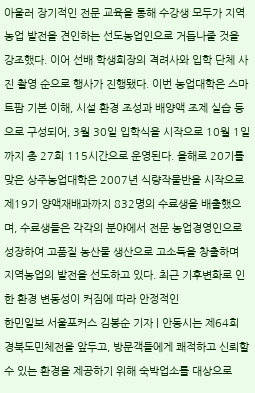아울러 장기적인 전문 교육을 통해 수강생 모두가 지역 농업 발전을 견인하는 선도농업인으로 거듭나줄 것을 강조했다. 이어 선배 학생회장의 격려사와 입학 단체 사진 촬영 순으로 행사가 진행됐다. 이번 농업대학은 스마트팜 기본 이해, 시설 환경 조성과 배양액 조제 실습 등으로 구성되어, 3월 30일 입학식을 시작으로 10월 1일까지 총 27회 115시간으로 운영된다. 올해로 20기를 맞은 상주농업대학은 2007년 식량작물반을 시작으로 제19기 양액재배과까지 832명의 수료생을 배출했으며, 수료생들은 각각의 분야에서 전문 농업경영인으로 성장하여 고품질 농산물 생산으로 고소득을 창출하며 지역농업의 발전을 선도하고 있다. 최근 기후변화로 인한 환경 변동성이 커짐에 따라 안정적인
한민일보 서울포커스 김봉순 기자 | 안동시는 제64회 경북도민체전을 앞두고, 방문객들에게 쾌적하고 신뢰할 수 있는 환경을 제공하기 위해 숙박업소를 대상으로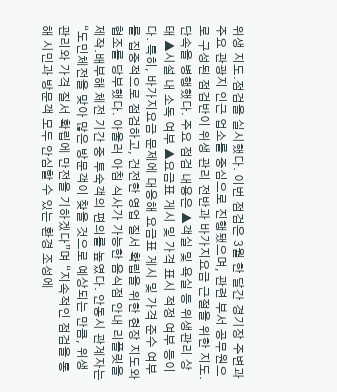위생 지도․점검을 실시했다. 이번 점검은 3월 한 달간 경기장 주변과 주요 관광지 인근 업소를 중심으로 진행됐으며, 관련 부서 공무원으로 구성된 점검반이 위생 관리 전반과 바가지요금 근절을 위한 지도․단속을 병행했다. 주요 점검 내용은 ▲객실 및 욕실 등 위생관리 상태 ▲시설 내 소독 여부 ▲요금표 게시 및 가격 표시 적정 여부 등이다. 특히, 바가지요금 문제에 대응해 요금표 게시 및 가격 준수 여부를 집중적으로 점검하고, 건전한 영업 질서 확립을 위한 현장 지도와 협조를 당부했다. 아울러 아침 식사가 가능한 음식점 안내 리플릿을 제작․배부해 체전 기간 중 투숙객의 편의를 높였다. 안동시 관계자는 “도민체전을 맞아 많은 방문객이 찾을 것으로 예상되는 만큼, 위생관리와 가격 질서 확립에 만전을 기하겠다”며 “지속적인 점검을 통해 시민과 방문객 모두 안심할 수 있는 환경 조성에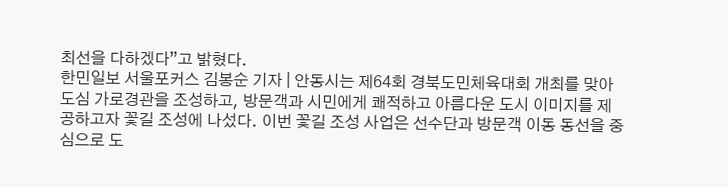최선을 다하겠다”고 밝혔다.
한민일보 서울포커스 김봉순 기자 | 안동시는 제64회 경북도민체육대회 개최를 맞아 도심 가로경관을 조성하고, 방문객과 시민에게 쾌적하고 아름다운 도시 이미지를 제공하고자 꽃길 조성에 나섰다. 이번 꽃길 조성 사업은 선수단과 방문객 이동 동선을 중심으로 도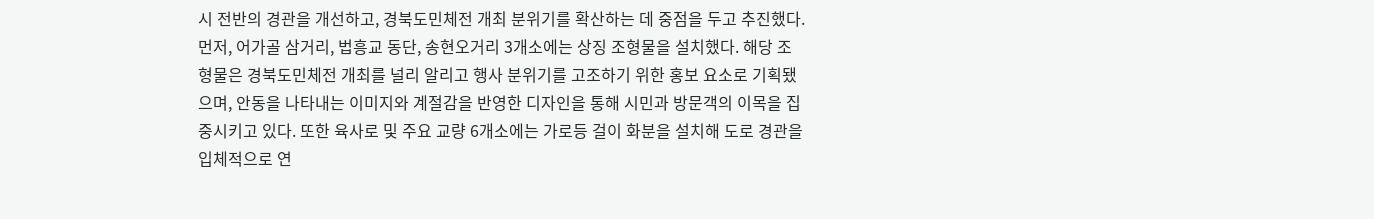시 전반의 경관을 개선하고, 경북도민체전 개최 분위기를 확산하는 데 중점을 두고 추진했다. 먼저, 어가골 삼거리, 법흥교 동단, 송현오거리 3개소에는 상징 조형물을 설치했다. 해당 조형물은 경북도민체전 개최를 널리 알리고 행사 분위기를 고조하기 위한 홍보 요소로 기획됐으며, 안동을 나타내는 이미지와 계절감을 반영한 디자인을 통해 시민과 방문객의 이목을 집중시키고 있다. 또한 육사로 및 주요 교량 6개소에는 가로등 걸이 화분을 설치해 도로 경관을 입체적으로 연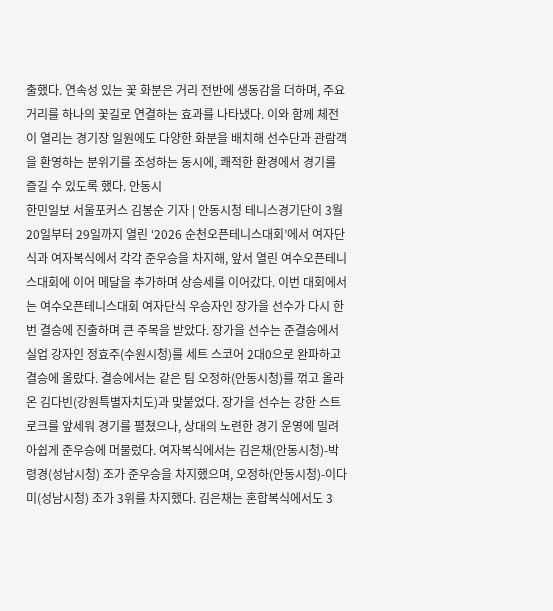출했다. 연속성 있는 꽃 화분은 거리 전반에 생동감을 더하며, 주요 거리를 하나의 꽃길로 연결하는 효과를 나타냈다. 이와 함께 체전이 열리는 경기장 일원에도 다양한 화분을 배치해 선수단과 관람객을 환영하는 분위기를 조성하는 동시에, 쾌적한 환경에서 경기를 즐길 수 있도록 했다. 안동시
한민일보 서울포커스 김봉순 기자 | 안동시청 테니스경기단이 3월 20일부터 29일까지 열린 ‘2026 순천오픈테니스대회’에서 여자단식과 여자복식에서 각각 준우승을 차지해, 앞서 열린 여수오픈테니스대회에 이어 메달을 추가하며 상승세를 이어갔다. 이번 대회에서는 여수오픈테니스대회 여자단식 우승자인 장가을 선수가 다시 한번 결승에 진출하며 큰 주목을 받았다. 장가을 선수는 준결승에서 실업 강자인 정효주(수원시청)를 세트 스코어 2대0으로 완파하고 결승에 올랐다. 결승에서는 같은 팀 오정하(안동시청)를 꺾고 올라온 김다빈(강원특별자치도)과 맞붙었다. 장가을 선수는 강한 스트로크를 앞세워 경기를 펼쳤으나, 상대의 노련한 경기 운영에 밀려 아쉽게 준우승에 머물렀다. 여자복식에서는 김은채(안동시청)-박령경(성남시청) 조가 준우승을 차지했으며, 오정하(안동시청)-이다미(성남시청) 조가 3위를 차지했다. 김은채는 혼합복식에서도 3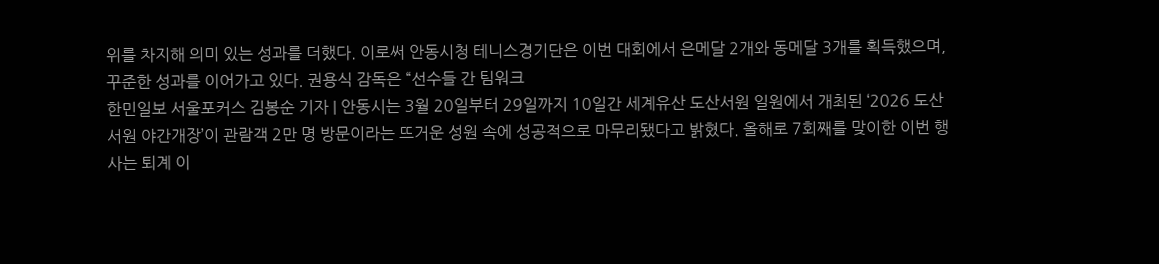위를 차지해 의미 있는 성과를 더했다. 이로써 안동시청 테니스경기단은 이번 대회에서 은메달 2개와 동메달 3개를 획득했으며, 꾸준한 성과를 이어가고 있다. 권용식 감독은 “선수들 간 팀워크
한민일보 서울포커스 김봉순 기자 | 안동시는 3월 20일부터 29일까지 10일간 세계유산 도산서원 일원에서 개최된 ‘2026 도산서원 야간개장’이 관람객 2만 명 방문이라는 뜨거운 성원 속에 성공적으로 마무리됐다고 밝혔다. 올해로 7회째를 맞이한 이번 행사는 퇴계 이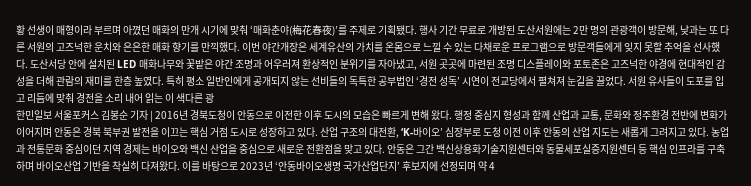황 선생이 매형이라 부르며 아꼈던 매화의 만개 시기에 맞춰 ‘매화춘야(梅花春夜)’를 주제로 기획됐다. 행사 기간 무료로 개방된 도산서원에는 2만 명의 관광객이 방문해, 낮과는 또 다른 서원의 고즈넉한 운치와 은은한 매화 향기를 만끽했다. 이번 야간개장은 세계유산의 가치를 온몸으로 느낄 수 있는 다채로운 프로그램으로 방문객들에게 잊지 못할 추억을 선사했다. 도산서당 안에 설치된 LED 매화나무와 꽃밭은 야간 조명과 어우러져 환상적인 분위기를 자아냈고, 서원 곳곳에 마련된 조명 디스플레이와 포토존은 고즈넉한 야경에 현대적인 감성을 더해 관람의 재미를 한층 높였다. 특히 평소 일반인에게 공개되지 않는 선비들의 독특한 공부법인 ‘경전 성독’ 시연이 전교당에서 펼쳐져 눈길을 끌었다. 서원 유사들이 도포를 입고 리듬에 맞춰 경전을 소리 내어 읽는 이 색다른 광
한민일보 서울포커스 김봉순 기자 | 2016년 경북도청이 안동으로 이전한 이후 도시의 모습은 빠르게 변해 왔다. 행정 중심지 형성과 함께 산업과 교통, 문화와 정주환경 전반에 변화가 이어지며 안동은 경북 북부권 발전을 이끄는 핵심 거점 도시로 성장하고 있다. 산업 구조의 대전환, ‘K-바이오’ 심장부로 도청 이전 이후 안동의 산업 지도는 새롭게 그려지고 있다. 농업과 전통문화 중심이던 지역 경제는 바이오와 백신 산업을 중심으로 새로운 전환점을 맞고 있다. 안동은 그간 백신상용화기술지원센터와 동물세포실증지원센터 등 핵심 인프라를 구축하며 바이오산업 기반을 착실히 다져왔다. 이를 바탕으로 2023년 ‘안동바이오생명 국가산업단지’ 후보지에 선정되며 약 4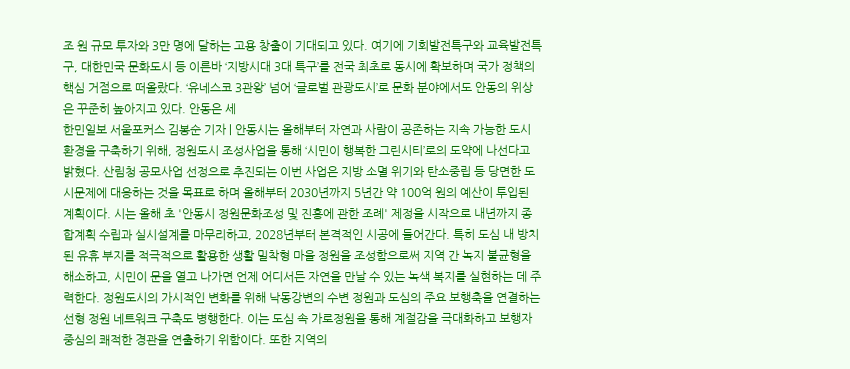조 원 규모 투자와 3만 명에 달하는 고용 창출이 기대되고 있다. 여기에 기회발전특구와 교육발전특구, 대한민국 문화도시 등 이른바 ‘지방시대 3대 특구’를 전국 최초로 동시에 확보하며 국가 정책의 핵심 거점으로 떠올랐다. ‘유네스코 3관왕’ 넘어 ‘글로벌 관광도시’로 문화 분야에서도 안동의 위상은 꾸준히 높아지고 있다. 안동은 세
한민일보 서울포커스 김봉순 기자 | 안동시는 올해부터 자연과 사람이 공존하는 지속 가능한 도시 환경을 구축하기 위해, 정원도시 조성사업을 통해 ‘시민이 행복한 그린시티’로의 도약에 나선다고 밝혔다. 산림청 공모사업 선정으로 추진되는 이번 사업은 지방 소멸 위기와 탄소중립 등 당면한 도시문제에 대응하는 것을 목표로 하며 올해부터 2030년까지 5년간 약 100억 원의 예산이 투입된 계획이다. 시는 올해 초 '안동시 정원문화조성 및 진흥에 관한 조례' 제정을 시작으로 내년까지 종합계획 수립과 실시설계를 마무리하고, 2028년부터 본격적인 시공에 들어간다. 특히 도심 내 방치된 유휴 부지를 적극적으로 활용한 생활 밀착형 마을 정원을 조성함으로써 지역 간 녹지 불균형을 해소하고, 시민이 문을 열고 나가면 언제 어디서든 자연을 만날 수 있는 녹색 복지를 실현하는 데 주력한다. 정원도시의 가시적인 변화를 위해 낙동강변의 수변 정원과 도심의 주요 보행축을 연결하는 선형 정원 네트워크 구축도 병행한다. 이는 도심 속 가로정원을 통해 계절감을 극대화하고 보행자 중심의 쾌적한 경관을 연출하기 위함이다. 또한 지역의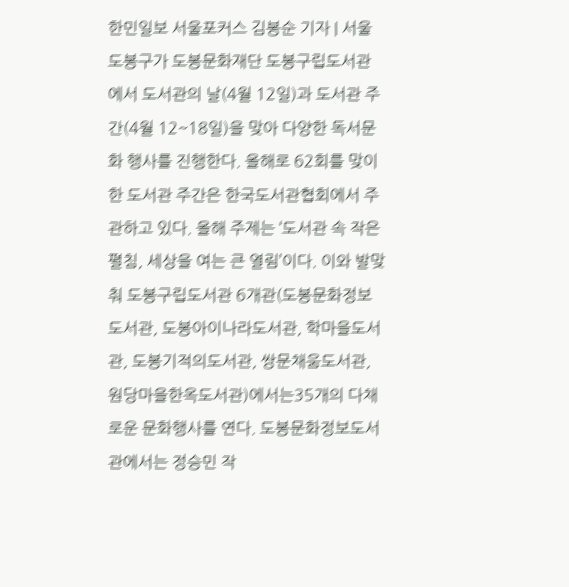한민일보 서울포커스 김봉순 기자 | 서울 도봉구가 도봉문화재단 도봉구립도서관에서 도서관의 날(4월 12일)과 도서관 주간(4월 12~18일)을 맞아 다양한 독서문화 행사를 진행한다. 올해로 62회를 맞이한 도서관 주간은 한국도서관협회에서 주관하고 있다. 올해 주제는 ‘도서관 속 작은 펼침, 세상을 여는 큰 열림’이다. 이와 발맞춰 도봉구립도서관 6개관(도봉문화정보도서관, 도봉아이나라도서관, 학마을도서관, 도봉기적의도서관, 쌍문채움도서관, 원당마을한옥도서관)에서는35개의 다채로운 문화행사를 연다. 도봉문화정보도서관에서는 정승민 작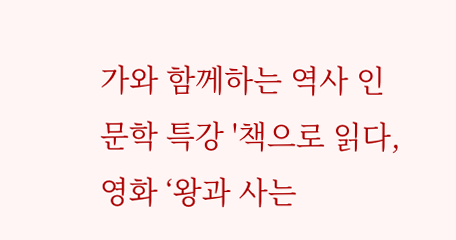가와 함께하는 역사 인문학 특강 '책으로 읽다, 영화 ‘왕과 사는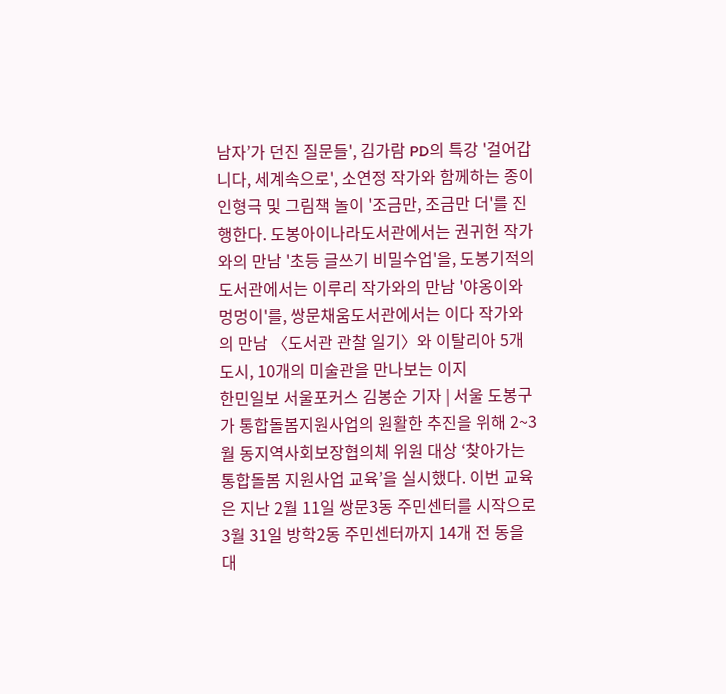남자’가 던진 질문들', 김가람 PD의 특강 '걸어갑니다, 세계속으로', 소연정 작가와 함께하는 종이인형극 및 그림책 놀이 '조금만, 조금만 더'를 진행한다. 도봉아이나라도서관에서는 권귀헌 작가와의 만남 '초등 글쓰기 비밀수업'을, 도봉기적의도서관에서는 이루리 작가와의 만남 '야옹이와 멍멍이'를, 쌍문채움도서관에서는 이다 작가와의 만남 〈도서관 관찰 일기〉와 이탈리아 5개 도시, 10개의 미술관을 만나보는 이지
한민일보 서울포커스 김봉순 기자 | 서울 도봉구가 통합돌봄지원사업의 원활한 추진을 위해 2~3월 동지역사회보장협의체 위원 대상 ‘찾아가는 통합돌봄 지원사업 교육’을 실시했다. 이번 교육은 지난 2월 11일 쌍문3동 주민센터를 시작으로 3월 31일 방학2동 주민센터까지 14개 전 동을 대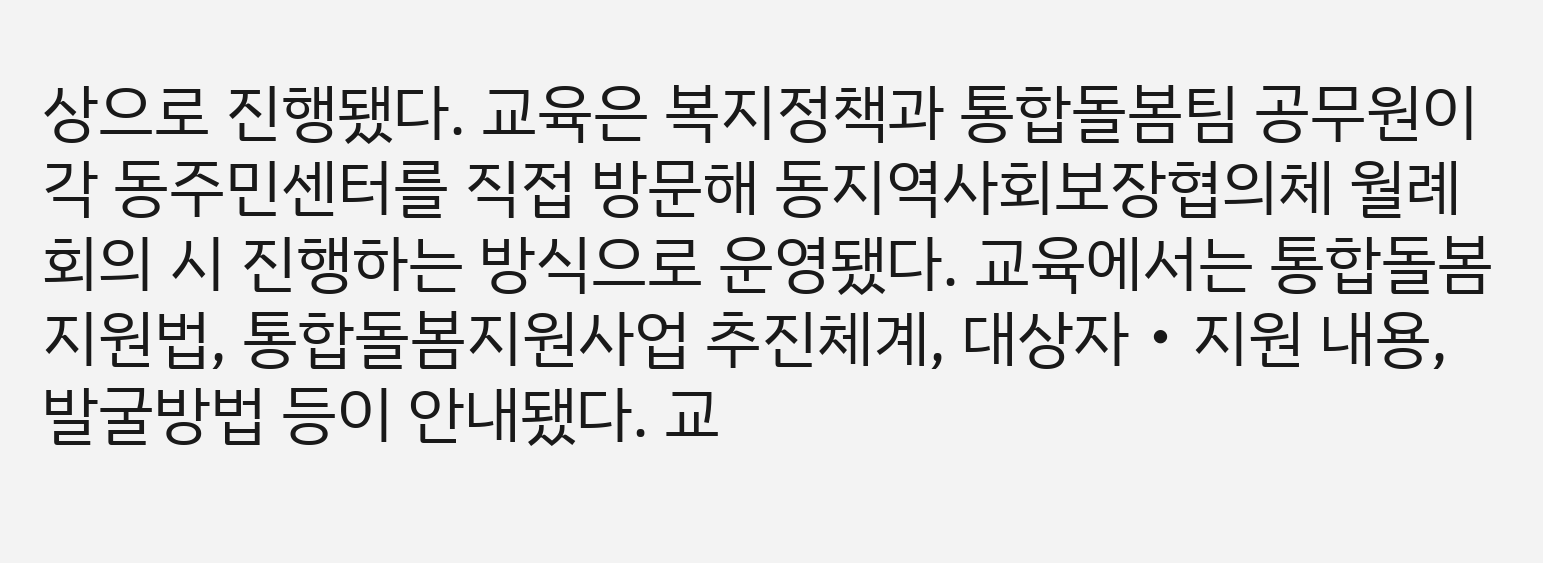상으로 진행됐다. 교육은 복지정책과 통합돌봄팀 공무원이 각 동주민센터를 직접 방문해 동지역사회보장협의체 월례회의 시 진행하는 방식으로 운영됐다. 교육에서는 통합돌봄지원법, 통합돌봄지원사업 추진체계, 대상자‧지원 내용, 발굴방법 등이 안내됐다. 교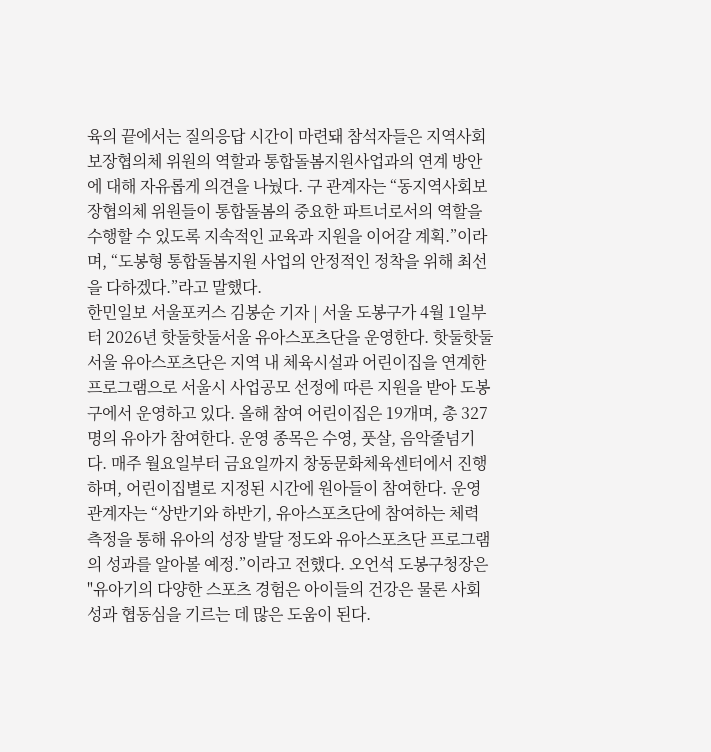육의 끝에서는 질의응답 시간이 마련돼 참석자들은 지역사회보장협의체 위원의 역할과 통합돌봄지원사업과의 연계 방안에 대해 자유롭게 의견을 나눴다. 구 관계자는 “동지역사회보장협의체 위원들이 통합돌봄의 중요한 파트너로서의 역할을 수행할 수 있도록 지속적인 교육과 지원을 이어갈 계획.”이라며, “도봉형 통합돌봄지원 사업의 안정적인 정착을 위해 최선을 다하겠다.”라고 말했다.
한민일보 서울포커스 김봉순 기자 | 서울 도봉구가 4월 1일부터 2026년 핫둘핫둘서울 유아스포츠단을 운영한다. 핫둘핫둘서울 유아스포츠단은 지역 내 체육시설과 어린이집을 연계한 프로그램으로 서울시 사업공모 선정에 따른 지원을 받아 도봉구에서 운영하고 있다. 올해 참여 어린이집은 19개며, 총 327명의 유아가 참여한다. 운영 종목은 수영, 풋살, 음악줄넘기다. 매주 월요일부터 금요일까지 창동문화체육센터에서 진행하며, 어린이집별로 지정된 시간에 원아들이 참여한다. 운영 관계자는 “상반기와 하반기, 유아스포츠단에 참여하는 체력측정을 통해 유아의 성장 발달 정도와 유아스포츠단 프로그램의 성과를 알아볼 예정.”이라고 전했다. 오언석 도봉구청장은 "유아기의 다양한 스포츠 경험은 아이들의 건강은 물론 사회성과 협동심을 기르는 데 많은 도움이 된다.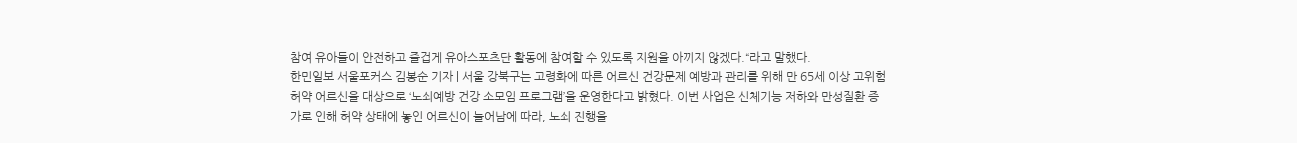참여 유아들이 안전하고 즐겁게 유아스포츠단 활동에 참여할 수 있도록 지원을 아끼지 않겠다.“라고 말했다.
한민일보 서울포커스 김봉순 기자 | 서울 강북구는 고령화에 따른 어르신 건강문제 예방과 관리를 위해 만 65세 이상 고위험 허약 어르신을 대상으로 ‘노쇠예방 건강 소모임 프로그램’을 운영한다고 밝혔다. 이번 사업은 신체기능 저하와 만성질환 증가로 인해 허약 상태에 놓인 어르신이 늘어남에 따라, 노쇠 진행을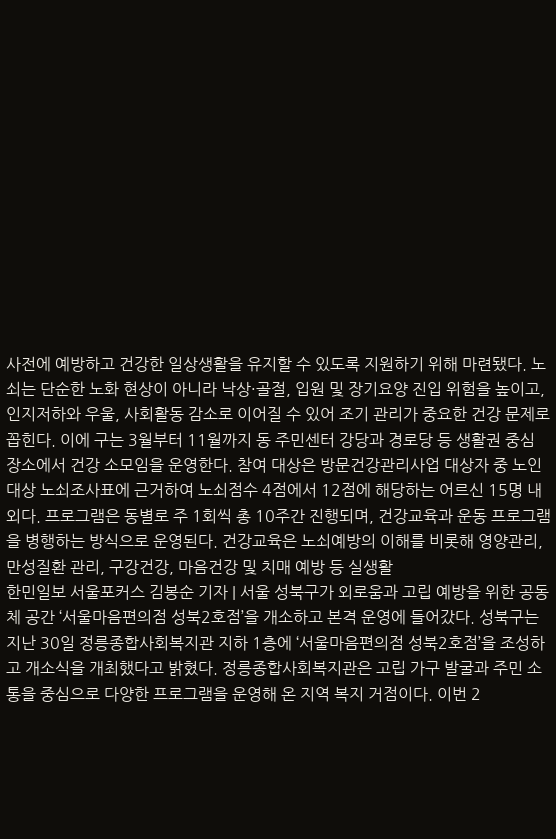사전에 예방하고 건강한 일상생활을 유지할 수 있도록 지원하기 위해 마련됐다. 노쇠는 단순한 노화 현상이 아니라 낙상·골절, 입원 및 장기요양 진입 위험을 높이고, 인지저하와 우울, 사회활동 감소로 이어질 수 있어 조기 관리가 중요한 건강 문제로 꼽힌다. 이에 구는 3월부터 11월까지 동 주민센터 강당과 경로당 등 생활권 중심 장소에서 건강 소모임을 운영한다. 참여 대상은 방문건강관리사업 대상자 중 노인 대상 노쇠조사표에 근거하여 노쇠점수 4점에서 12점에 해당하는 어르신 15명 내외다. 프로그램은 동별로 주 1회씩 총 10주간 진행되며, 건강교육과 운동 프로그램을 병행하는 방식으로 운영된다. 건강교육은 노쇠예방의 이해를 비롯해 영양관리, 만성질환 관리, 구강건강, 마음건강 및 치매 예방 등 실생활
한민일보 서울포커스 김봉순 기자 | 서울 성북구가 외로움과 고립 예방을 위한 공동체 공간 ‘서울마음편의점 성북2호점’을 개소하고 본격 운영에 들어갔다. 성북구는 지난 30일 정릉종합사회복지관 지하 1층에 ‘서울마음편의점 성북2호점’을 조성하고 개소식을 개최했다고 밝혔다. 정릉종합사회복지관은 고립 가구 발굴과 주민 소통을 중심으로 다양한 프로그램을 운영해 온 지역 복지 거점이다. 이번 2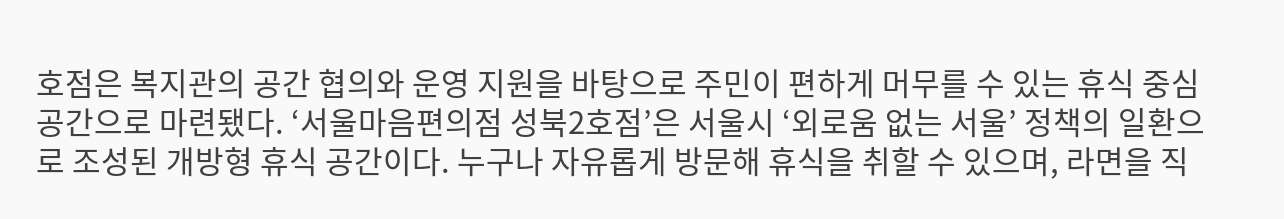호점은 복지관의 공간 협의와 운영 지원을 바탕으로 주민이 편하게 머무를 수 있는 휴식 중심 공간으로 마련됐다. ‘서울마음편의점 성북2호점’은 서울시 ‘외로움 없는 서울’ 정책의 일환으로 조성된 개방형 휴식 공간이다. 누구나 자유롭게 방문해 휴식을 취할 수 있으며, 라면을 직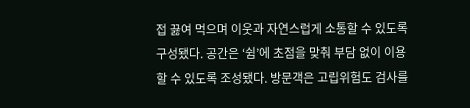접 끓여 먹으며 이웃과 자연스럽게 소통할 수 있도록 구성됐다. 공간은 ‘쉼’에 초점을 맞춰 부담 없이 이용할 수 있도록 조성됐다. 방문객은 고립위험도 검사를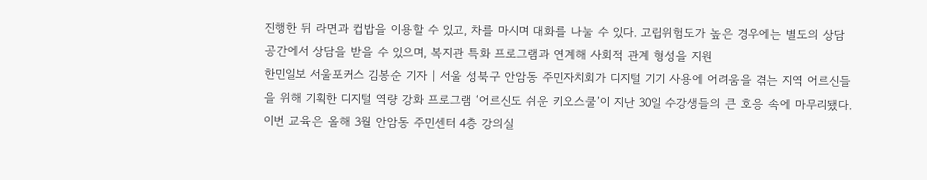진행한 뒤 라면과 컵밥을 이용할 수 있고, 차를 마시며 대화를 나눌 수 있다. 고립위험도가 높은 경우에는 별도의 상담 공간에서 상담을 받을 수 있으며, 복지관 특화 프로그램과 연계해 사회적 관계 형성을 지원
한민일보 서울포커스 김봉순 기자 | 서울 성북구 안암동 주민자치회가 디지털 기기 사용에 어려움을 겪는 지역 어르신들을 위해 기획한 디지털 역량 강화 프로그램 ‘어르신도 쉬운 키오스쿨’이 지난 30일 수강생들의 큰 호응 속에 마무리됐다. 이번 교육은 올해 3월 안암동 주민센터 4층 강의실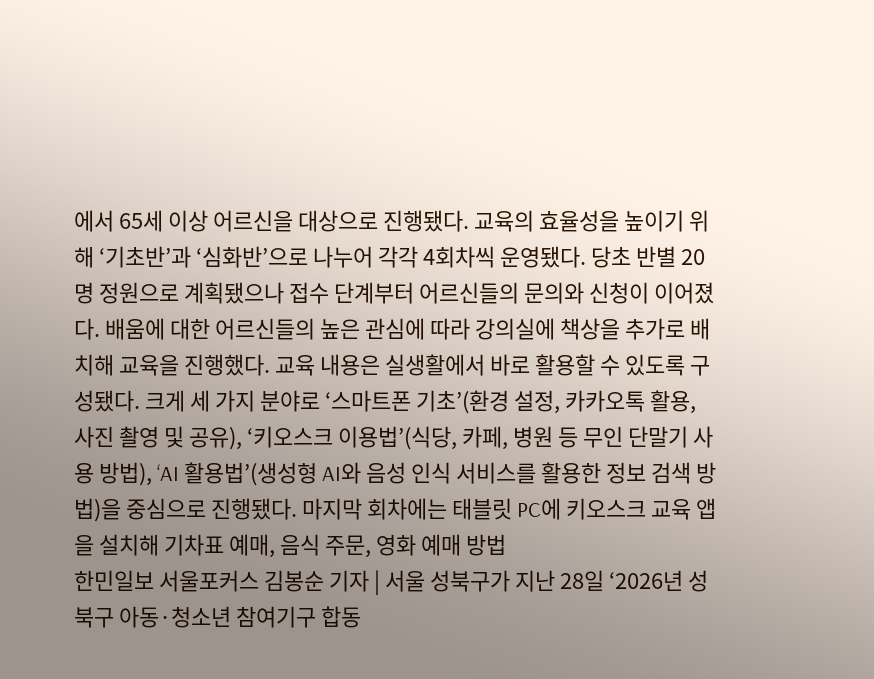에서 65세 이상 어르신을 대상으로 진행됐다. 교육의 효율성을 높이기 위해 ‘기초반’과 ‘심화반’으로 나누어 각각 4회차씩 운영됐다. 당초 반별 20명 정원으로 계획됐으나 접수 단계부터 어르신들의 문의와 신청이 이어졌다. 배움에 대한 어르신들의 높은 관심에 따라 강의실에 책상을 추가로 배치해 교육을 진행했다. 교육 내용은 실생활에서 바로 활용할 수 있도록 구성됐다. 크게 세 가지 분야로 ‘스마트폰 기초’(환경 설정, 카카오톡 활용, 사진 촬영 및 공유), ‘키오스크 이용법’(식당, 카페, 병원 등 무인 단말기 사용 방법), ‘AI 활용법’(생성형 AI와 음성 인식 서비스를 활용한 정보 검색 방법)을 중심으로 진행됐다. 마지막 회차에는 태블릿 PC에 키오스크 교육 앱을 설치해 기차표 예매, 음식 주문, 영화 예매 방법
한민일보 서울포커스 김봉순 기자 | 서울 성북구가 지난 28일 ‘2026년 성북구 아동·청소년 참여기구 합동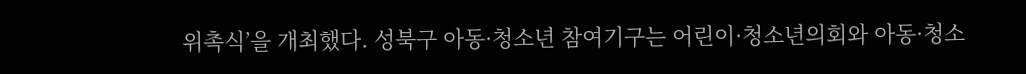위촉식’을 개최했다. 성북구 아동·청소년 참여기구는 어린이·청소년의회와 아동·청소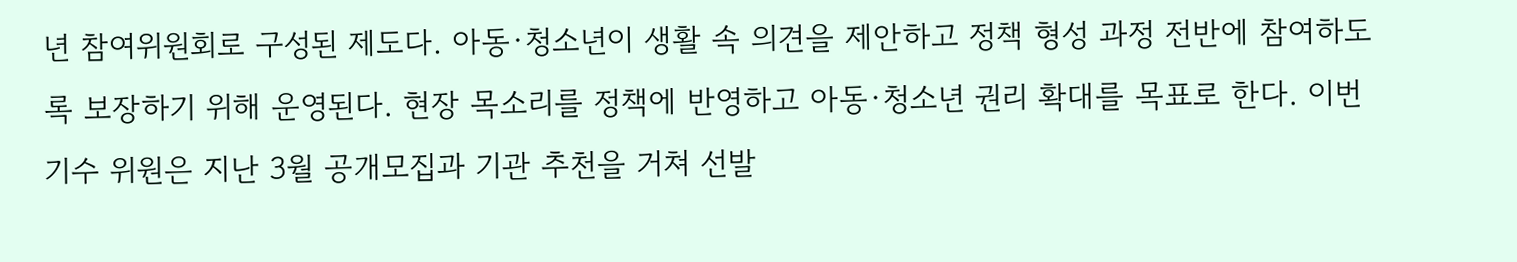년 참여위원회로 구성된 제도다. 아동·청소년이 생활 속 의견을 제안하고 정책 형성 과정 전반에 참여하도록 보장하기 위해 운영된다. 현장 목소리를 정책에 반영하고 아동·청소년 권리 확대를 목표로 한다. 이번 기수 위원은 지난 3월 공개모집과 기관 추천을 거쳐 선발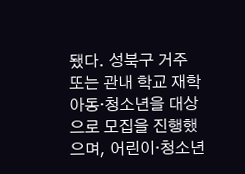됐다. 성북구 거주 또는 관내 학교 재학 아동·청소년을 대상으로 모집을 진행했으며, 어린이·청소년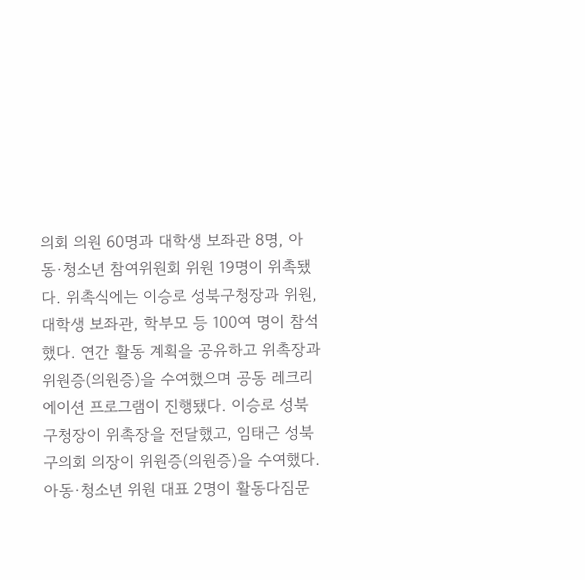의회 의원 60명과 대학생 보좌관 8명, 아동·청소년 참여위원회 위원 19명이 위촉됐다. 위촉식에는 이승로 성북구청장과 위원, 대학생 보좌관, 학부모 등 100여 명이 참석했다. 연간 활동 계획을 공유하고 위촉장과 위원증(의원증)을 수여했으며 공동 레크리에이션 프로그램이 진행됐다. 이승로 성북구청장이 위촉장을 전달했고, 임태근 성북구의회 의장이 위원증(의원증)을 수여했다. 아동·청소년 위원 대표 2명이 활동다짐문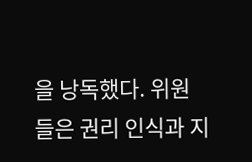을 낭독했다. 위원들은 권리 인식과 지